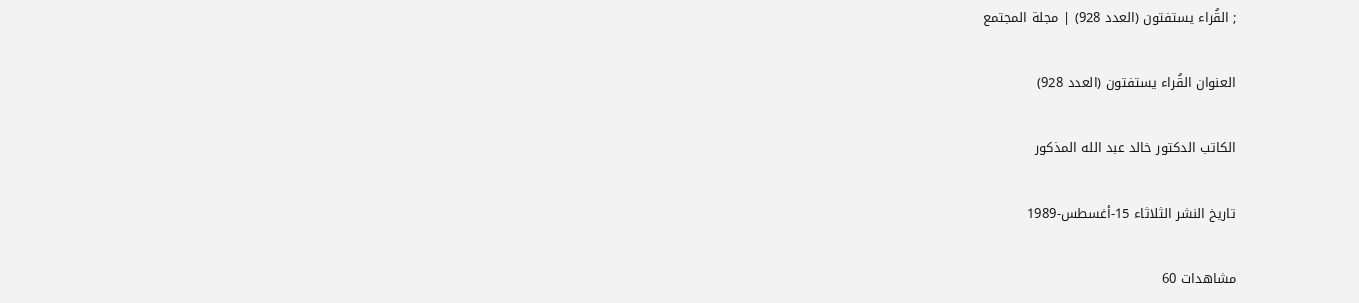; القُراء يستفتون (العدد 928) | مجلة المجتمع

العنوان القُراء يستفتون (العدد 928)

الكاتب الدكتور خالد عبد الله المذكور

تاريخ النشر الثلاثاء 15-أغسطس-1989

مشاهدات 60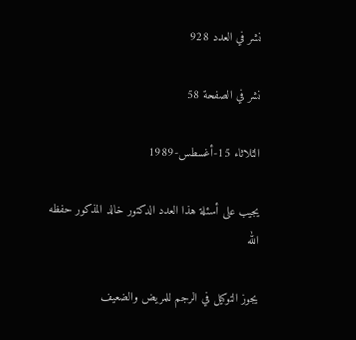نشر في العدد 928

نشر في الصفحة 58

الثلاثاء 15-أغسطس-1989

يجيب على أسئلة هذا العدد الدكتور خالد المذكور حفظه الله

يجوز التوكيل في الرجم للمريض والضعيف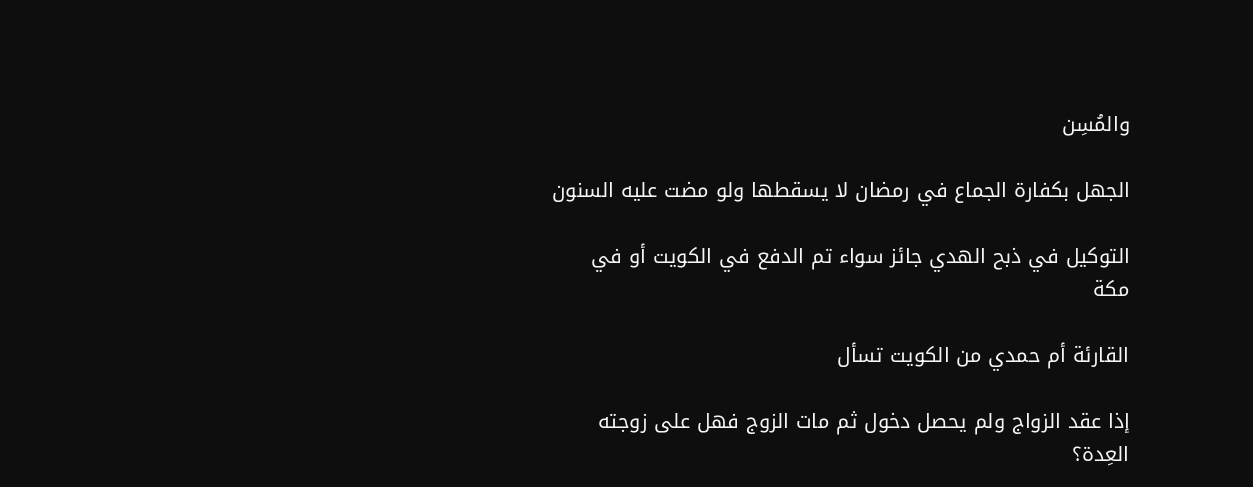والمُسِن

الجهل بكفارة الجماع في رمضان لا يسقطها ولو مضت عليه السنون

التوكيل في ذبح الهدي جائز سواء تم الدفع في الكويت أو في مكة

القارئة أم حمدي من الكويت تسأل

إذا عقد الزواج ولم يحصل دخول ثم مات الزوج فهل على زوجته العِدة؟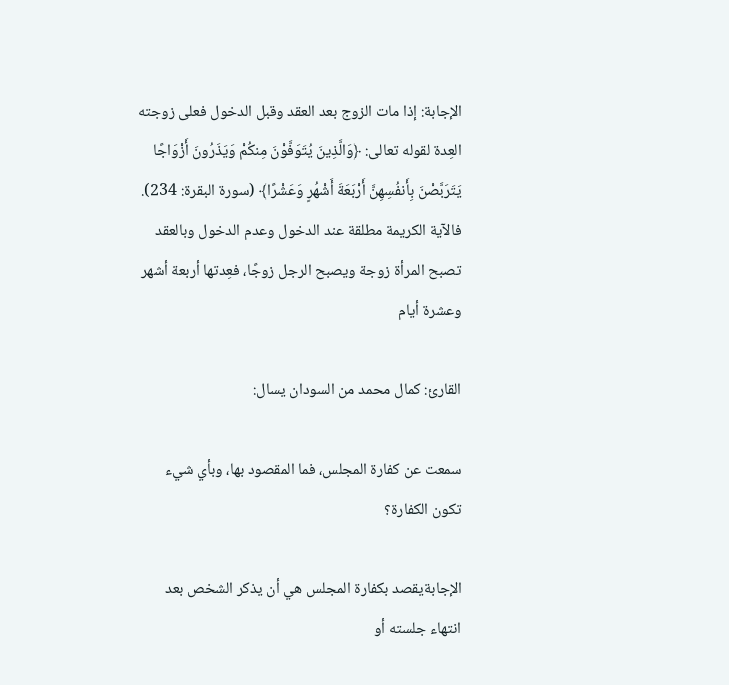الإجابة: إذا مات الزوج بعد العقد وقبل الدخول فعلى زوجته العِدة لقوله تعالى: ﴿وَالَّذِينَ يُتَوَفَّوْنَ مِنكُمْ وَيَذَرُونَ أَزْوَاجًا يَتَرَبَّصْنَ بِأَنفُسِهِنَّ أَرْبَعَةَ أَشْهُرٍ وَعَشْرًا﴾ (سورة البقرة: 234). فالآية الكريمة مطلقة عند الدخول وعدم الدخول وبالعقد تصبح المرأة زوجة ويصبح الرجل زوجًا، فعِدتها أربعة أشهر وعشرة أيام

القارئ: كمال محمد من السودان يسال:

سمعت عن كفارة المجلس، فما المقصود بها، وبأي شيء تكون الكفارة؟

الإجابةيقصد بكفارة المجلس هي أن يذكر الشخص بعد انتهاء جلسته أو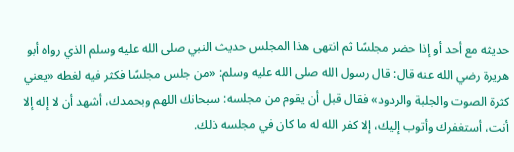حديثه مع أحد أو إذا حضر مجلسًا ثم انتهى هذا المجلس حديث النبي صلى الله عليه وسلم الذي رواه أبو هريرة رضي الله عنه قال: قال رسول الله صلى الله عليه وسلم: «من جلس مجلسًا فكثر فيه لغطه «يعني كثرة الصوت والجلبة والردود» فقال قبل أن يقوم من مجلسه: سبحانك اللهم وبحمدك، أشهد أن لا إله إلا أنت، أستغفرك وأتوب إليك، إلا كفر الله له ما كان في مجلسه ذلك.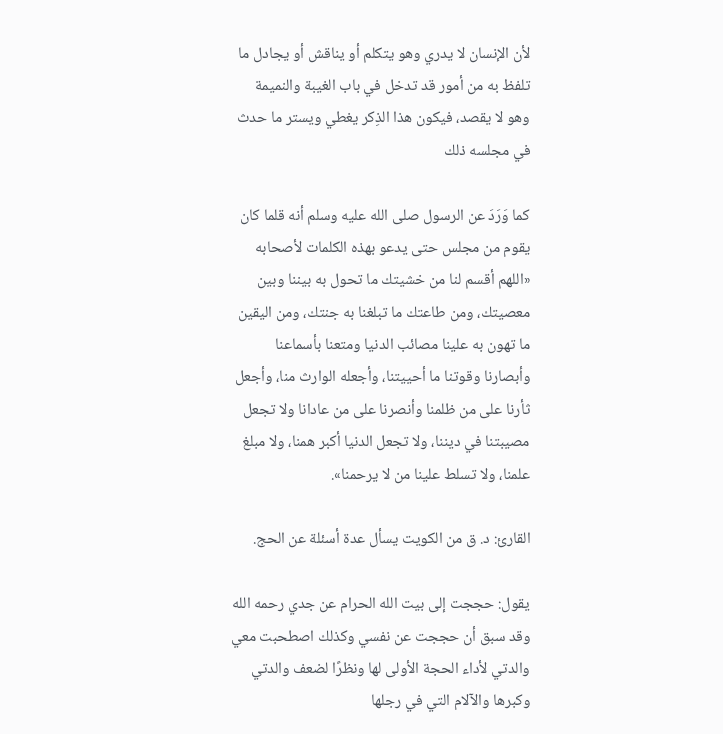لأن الإنسان لا يدري وهو يتكلم أو يناقش أو يجادل ما تلفظ به من أمور قد تدخل في باب الغيبة والنميمة وهو لا يقصد، فيكون هذا الذِكر يغطي ويستر ما حدث في مجلسه ذلك

كما وَرَدَ عن الرسول صلى الله عليه وسلم أنه قلما كان يقوم من مجلس حتى يدعو بهذه الكلمات لأصحابه «اللهم أقسم لنا من خشيتك ما تحول به بيننا وبين معصيتك، ومن طاعتك ما تبلغنا به جنتك، ومن اليقين ما تهون به علينا مصائب الدنيا ومتعنا بأسماعنا وأبصارنا وقوتنا ما أحييتنا، وأجعله الوارث منا، وأجعل ثأرنا على من ظلمنا وأنصرنا على من عادانا ولا تجعل مصيبتنا في ديننا، ولا تجعل الدنيا أكبر همنا، ولا مبلغ علمنا، ولا تسلط علينا من لا يرحمنا».

القارئ: د. ق من الكويت يسأل عدة أسئلة عن الحج.

يقول: حججت إلى بيت الله الحرام عن جدي رحمه الله وقد سبق أن حججت عن نفسي وكذلك اصطحبت معي والدتي لأداء الحجة الأولى لها ونظرًا لضعف والدتي وكبرها والآلام التي في رجلها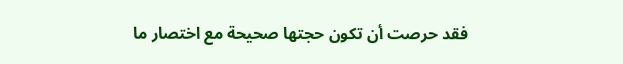فقد حرصت أن تكون حجتها صحيحة مع اختصار ما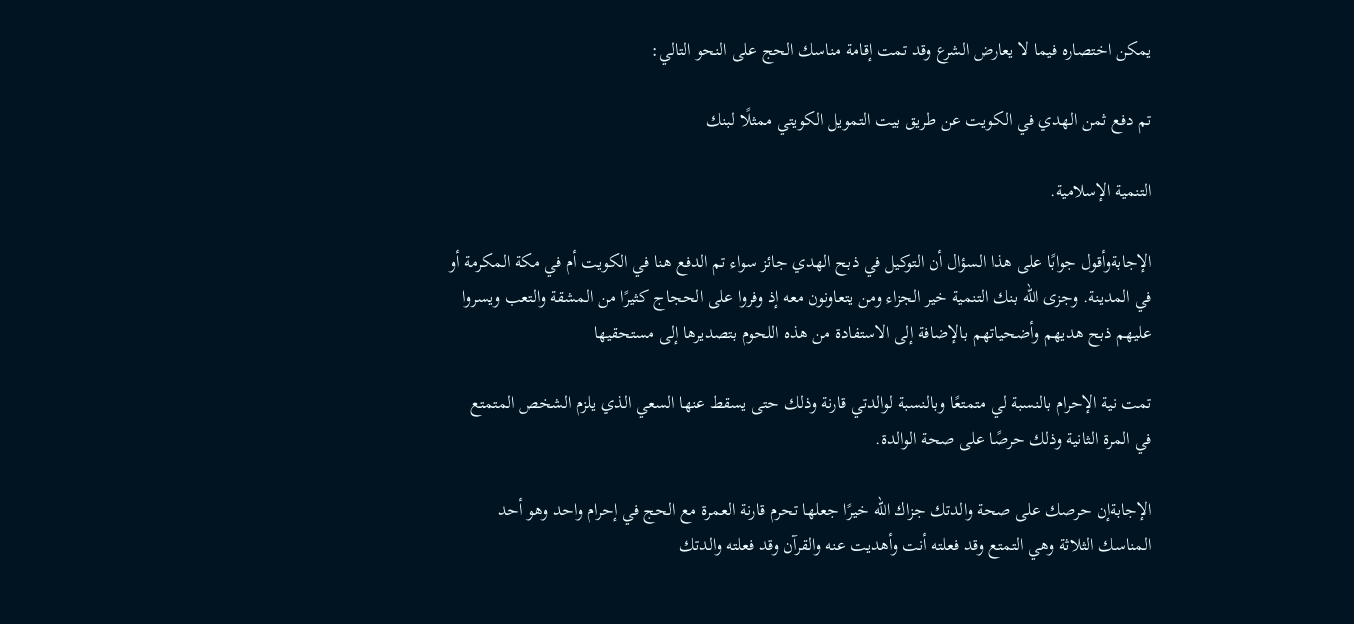يمكن اختصاره فيما لا يعارض الشرع وقد تمت إقامة مناسك الحج على النحو التالي:

تم دفع ثمن الهدي في الكويت عن طريق بيت التمويل الكويتي ممثلًا لبنك

التنمية الإسلامية.

الإجابةوأقول جوابًا على هذا السؤال أن التوكيل في ذبح الهدي جائز سواء تم الدفع هنا في الكويت أم في مكة المكرمة أو في المدينة. وجزى الله بنك التنمية خير الجزاء ومن يتعاونون معه إذ وفروا على الحجاج كثيرًا من المشقة والتعب ويسروا عليهم ذبح هديهم وأضحياتهم بالإضافة إلى الاستفادة من هذه اللحوم بتصديرها إلى مستحقيها

تمت نية الإحرام بالنسبة لي متمتعًا وبالنسبة لوالدتي قارنة وذلك حتى يسقط عنها السعي الذي يلزم الشخص المتمتع في المرة الثانية وذلك حرصًا على صحة الوالدة.

الإجابةإن حرصك على صحة والدتك جزاك الله خيرًا جعلها تحرم قارنة العمرة مع الحج في إحرام واحد وهو أحد المناسك الثلاثة وهي التمتع وقد فعلته أنت وأهديت عنه والقرآن وقد فعلته والدتك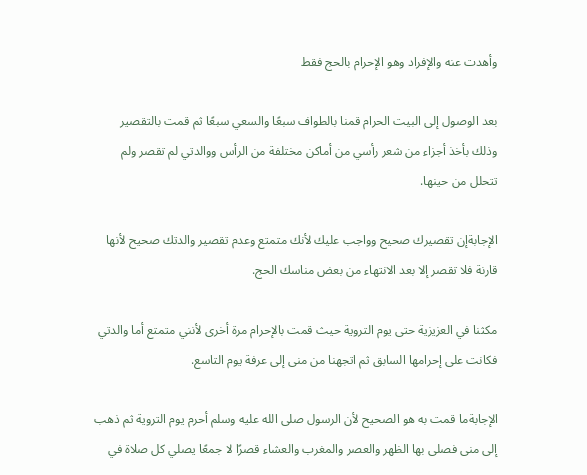وأهدت عنه والإفراد وهو الإحرام بالحج فقط

بعد الوصول إلى البيت الحرام قمنا بالطواف سبعًا والسعي سبعًا ثم قمت بالتقصير وذلك بأخذ أجزاء من شعر رأسي من أماكن مختلفة من الرأس ووالدتي لم تقصر ولم تتحلل من حينها.

الإجابةإن تقصيرك صحيح وواجب عليك لأنك متمتع وعدم تقصير والدتك صحيح لأنها قارنة فلا تقصر إلا بعد الانتهاء من بعض مناسك الحج.

مكثنا في العزيزية حتى يوم التروية حيث قمت بالإحرام مرة أخرى لأنني متمتع أما والدتي فكانت على إحرامها السابق ثم اتجهنا من منى إلى عرفة يوم التاسع.

الإجابةما قمت به هو الصحيح لأن الرسول صلى الله عليه وسلم أحرم يوم التروية ثم ذهب إلى منى فصلى بها الظهر والعصر والمغرب والعشاء قصرًا لا جمعًا يصلي كل صلاة في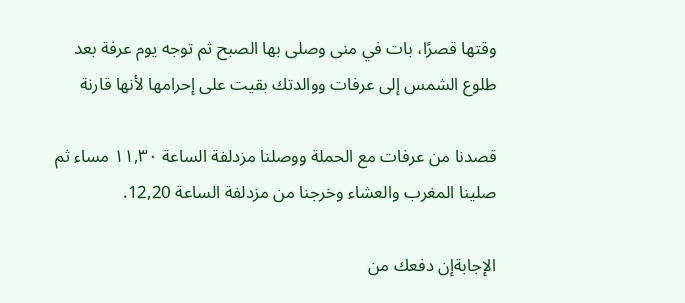وقتها قصرًا، بات في منى وصلى بها الصبح ثم توجه يوم عرفة بعد طلوع الشمس إلى عرفات ووالدتك بقيت على إحرامها لأنها قارنة

قصدنا من عرفات مع الحملة ووصلنا مزدلفة الساعة ١١,٣٠ مساء ثم صلينا المغرب والعشاء وخرجنا من مزدلفة الساعة 12,20.

الإجابةإن دفعك من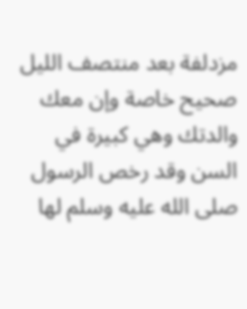مزدلفة بعد منتصف الليل صحيح خاصة وإن معك والدتك وهي كبيرة في السن وقد رخص الرسول صلى الله عليه وسلم لها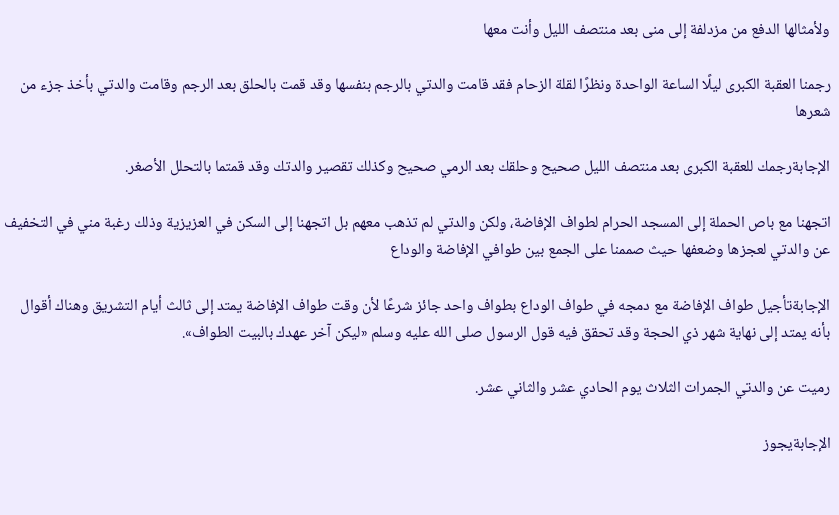ولأمثالها الدفع من مزدلفة إلى منى بعد منتصف الليل وأنت معها

رجمنا العقبة الكبرى ليلًا الساعة الواحدة ونظرًا لقلة الزحام فقد قامت والدتي بالرجم بنفسها وقد قمت بالحلق بعد الرجم وقامت والدتي بأخذ جزء من شعرها

الإجابةرجمك للعقبة الكبرى بعد منتصف الليل صحيح وحلقك بعد الرمي صحيح وكذلك تقصير والدتك وقد قمتما بالتحلل الأصغر.

اتجهنا مع باص الحملة إلى المسجد الحرام لطواف الإفاضة، ولكن والدتي لم تذهب معهم بل اتجهنا إلى السكن في العزيزية وذلك رغبة مني في التخفيف عن والدتي لعجزها وضعفها حيث صممنا على الجمع بين طوافي الإفاضة والوداع

الإجابةتأجيل طواف الإفاضة مع دمجه في طواف الوداع بطواف واحد جائز شرعًا لأن وقت طواف الإفاضة يمتد إلى ثالث أيام التشريق وهناك أقوال بأنه يمتد إلى نهاية شهر ذي الحجة وقد تحقق فيه قول الرسول صلى الله عليه وسلم «ليكن آخر عهدك بالبيت الطواف».

رميت عن والدتي الجمرات الثلاث يوم الحادي عشر والثاني عشر.

الإجابةيجوز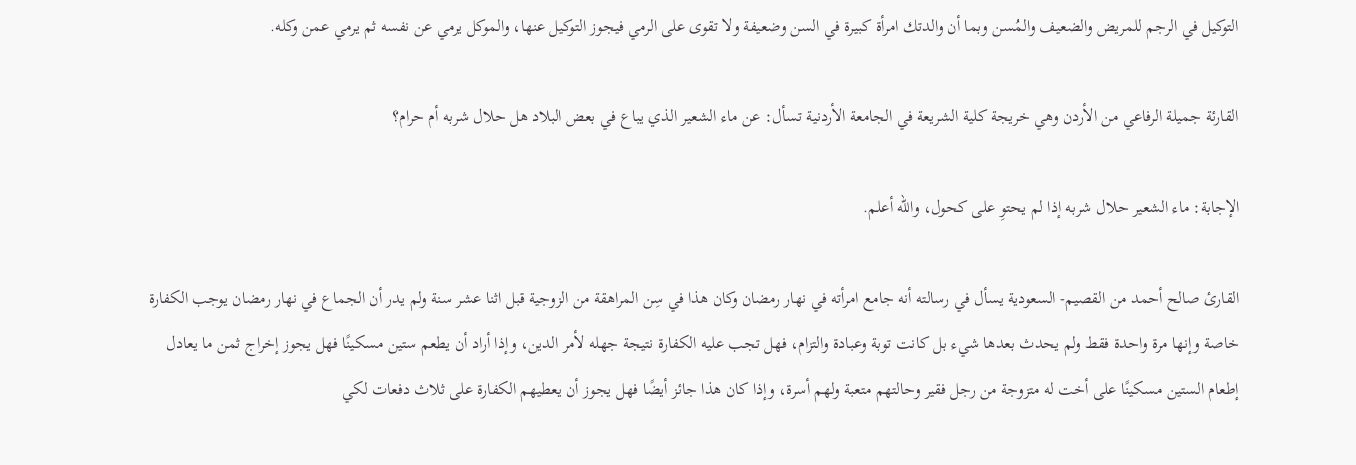التوكيل في الرجم للمريض والضعيف والمُسن وبما أن والدتك امرأة كبيرة في السن وضعيفة ولا تقوى على الرمي فيجوز التوكيل عنها، والموكل يرمي عن نفسه ثم يرمي عمن وكله.

القارئة جميلة الرفاعي من الأردن وهي خريجة كلية الشريعة في الجامعة الأردنية تسأل: عن ماء الشعير الذي يباع في بعض البلاد هل حلال شربه أم حرام؟

الإجابة: ماء الشعير حلال شربه إذا لم يحتوِ على كحول، والله أعلم.

القارئ صالح أحمد من القصيم- السعودية يسأل في رسالته أنه جامع امرأته في نهار رمضان وكان هذا في سِن المراهقة من الزوجية قبل اثنا عشر سنة ولم يدر أن الجماع في نهار رمضان يوجب الكفارة خاصة وإنها مرة واحدة فقط ولم يحدث بعدها شيء بل كانت توبة وعبادة والتزام، فهل تجب عليه الكفارة نتيجة جهله لأمر الدين، وإذا أراد أن يطعم ستين مسكينًا فهل يجوز إخراج ثمن ما يعادل إطعام الستين مسكينًا على أخت له متزوجة من رجل فقير وحالتهم متعبة ولهم أسرة، وإذا كان هذا جائز أيضًا فهل يجوز أن يعطيهم الكفارة على ثلاث دفعات لكي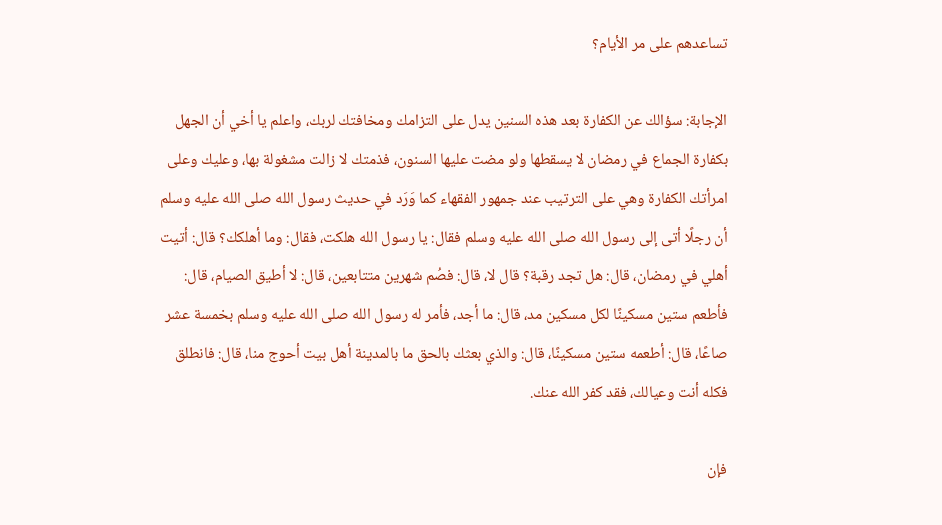تساعدهم على مر الأيام؟

الإجابة: سؤالك عن الكفارة بعد هذه السنين يدل على التزامك ومخافتك لربك، واعلم يا أخي أن الجهل بكفارة الجماع في رمضان لا يسقطها ولو مضت عليها السنون، فذمتك لا زالت مشغولة بها، وعليك وعلى امرأتك الكفارة وهي على الترتيب عند جمهور الفقهاء كما وَرَد في حديث رسول الله صلى الله عليه وسلم أن رجلًا أتى إلى رسول الله صلى الله عليه وسلم فقال: يا رسول الله هلكت، فقال: وما أهلكك؟ قال: أتيت أهلي في رمضان، قال: هل تجد رقبة؟ قال لا، قال: فصُم شهرين متتابعين، قال: لا أطيق الصيام، قال: فأطعم ستين مسكينًا لكل مسكين مد، قال: ما أجد، فأمر له رسول الله صلى الله عليه وسلم بخمسة عشر صاعًا، قال: أطعمه ستين مسكينًا، قال: والذي بعثك بالحق ما بالمدينة أهل بيت أحوج منا، قال: فانطلق فكله أنت وعيالك، فقد كفر الله عنك.

فإن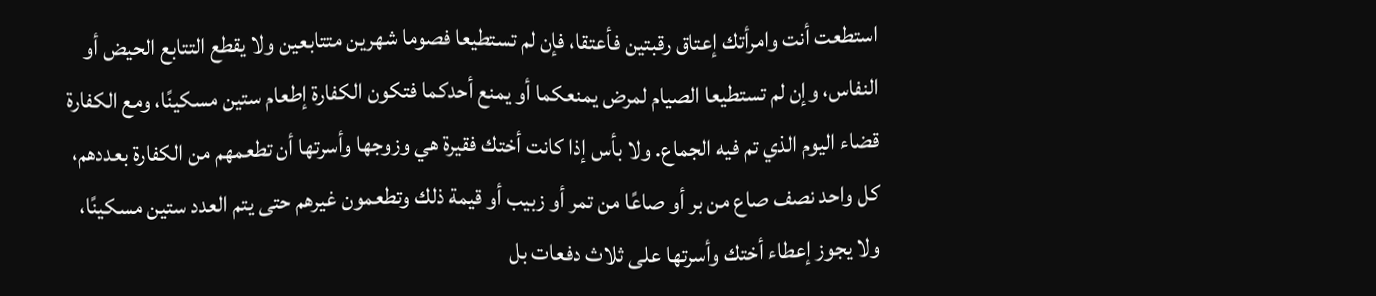استطعت أنت وامرأتك إعتاق رقبتين فأعتقا، فإن لم تستطيعا فصوما شهرين متتابعين ولا يقطع التتابع الحيض أو النفاس، وإن لم تستطيعا الصيام لمرض يمنعكما أو يمنع أحدكما فتكون الكفارة إطعام ستين مسكينًا، ومع الكفارة قضاء اليوم الذي تم فيه الجماع. ولا بأس إذا كانت أختك فقيرة هي وزوجها وأسرتها أن تطعمهم من الكفارة بعددهم، كل واحد نصف صاع من بر أو صاعًا من تمر أو زبيب أو قيمة ذلك وتطعمون غيرهم حتى يتم العدد ستين مسكينًا، ولا يجوز إعطاء أختك وأسرتها على ثلاث دفعات بل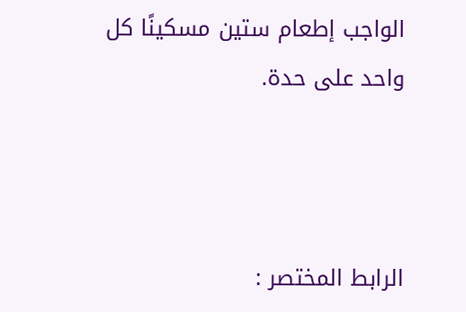الواجب إطعام ستين مسكينًا كل واحد على حدة.



الرابط المختصر :